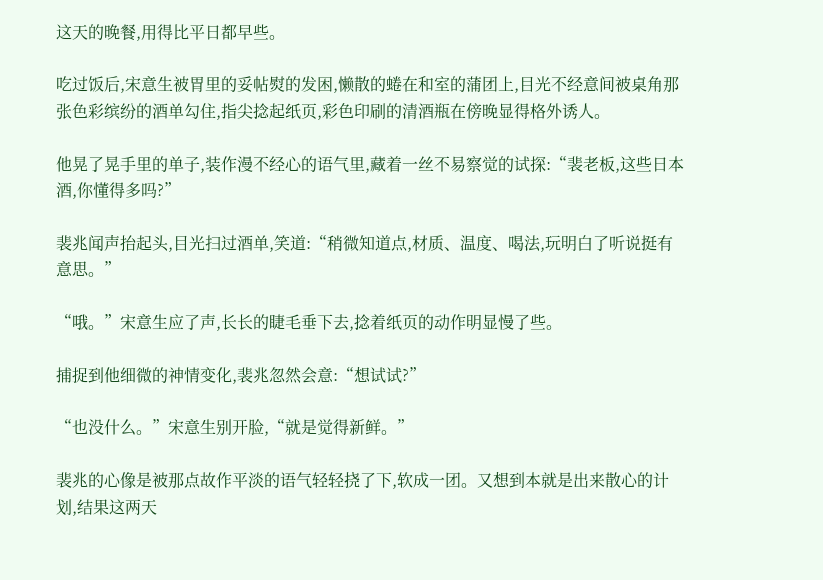这天的晚餐,用得比平日都早些。

吃过饭后,宋意生被胃里的妥帖熨的发困,懒散的蜷在和室的蒲团上,目光不经意间被桌角那张色彩缤纷的酒单勾住,指尖捻起纸页,彩色印刷的清酒瓶在傍晚显得格外诱人。

他晃了晃手里的单子,装作漫不经心的语气里,藏着一丝不易察觉的试探:“裴老板,这些日本酒,你懂得多吗?”

裴兆闻声抬起头,目光扫过酒单,笑道:“稍微知道点,材质、温度、喝法,玩明白了听说挺有意思。”

“哦。”宋意生应了声,长长的睫毛垂下去,捻着纸页的动作明显慢了些。

捕捉到他细微的神情变化,裴兆忽然会意:“想试试?”

“也没什么。”宋意生别开脸,“就是觉得新鲜。”

裴兆的心像是被那点故作平淡的语气轻轻挠了下,软成一团。又想到本就是出来散心的计划,结果这两天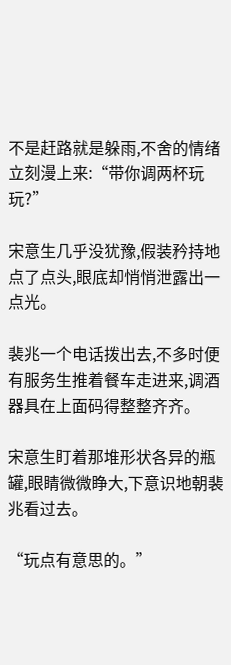不是赶路就是躲雨,不舍的情绪立刻漫上来:“带你调两杯玩玩?”

宋意生几乎没犹豫,假装矜持地点了点头,眼底却悄悄泄露出一点光。

裴兆一个电话拨出去,不多时便有服务生推着餐车走进来,调酒器具在上面码得整整齐齐。

宋意生盯着那堆形状各异的瓶罐,眼睛微微睁大,下意识地朝裴兆看过去。

“玩点有意思的。”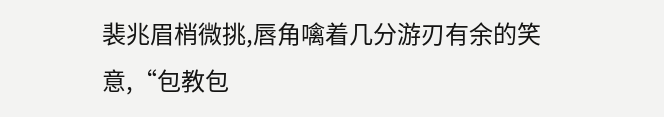裴兆眉梢微挑,唇角噙着几分游刃有余的笑意,“包教包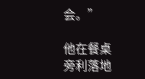会。”

他在餐桌旁利落地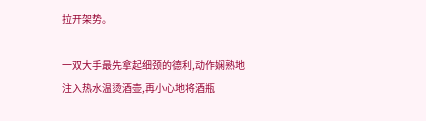拉开架势。

一双大手最先拿起细颈的德利,动作娴熟地注入热水温烫酒壶,再小心地将酒瓶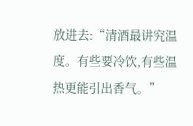放进去:“清酒最讲究温度。有些要冷饮,有些温热更能引出香气。”